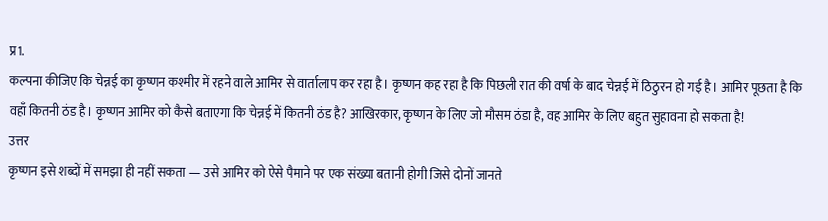प्र1.
कल्पना कीजिए कि चेन्नई का कृष्णन कश्मीर में रहने वाले आमिर से वार्तालाप कर रहा है। कृष्णन कह रहा है कि पिछली रात की वर्षा के बाद चेन्नई में ठिठुरन हो गई है। आमिर पूछता है कि वहाँ कितनी ठंड है। कृष्णन आमिर को कैसे बताएगा कि चेन्नई में कितनी ठंड है? आखिरकार, कृष्णन के लिए जो मौसम ठंडा है, वह आमिर के लिए बहुत सुहावना हो सकता है!
उत्तर
कृष्णन इसे शब्दों में समझा ही नहीं सकता — उसे आमिर को ऐसे पैमाने पर एक संख्या बतानी होगी जिसे दोनों जानते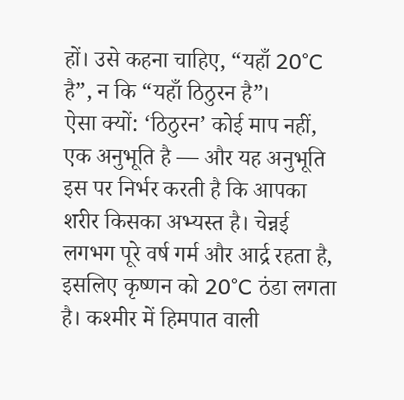हों। उसे कहना चाहिए, “यहाँ 20°C है”, न कि “यहाँ ठिठुरन है”।
ऐसा क्यों: ‘ठिठुरन’ कोई माप नहीं, एक अनुभूति है — और यह अनुभूति इस पर निर्भर करती है कि आपका शरीर किसका अभ्यस्त है। चेन्नई लगभग पूरे वर्ष गर्म और आर्द्र रहता है, इसलिए कृष्णन को 20°C ठंडा लगता है। कश्मीर में हिमपात वाली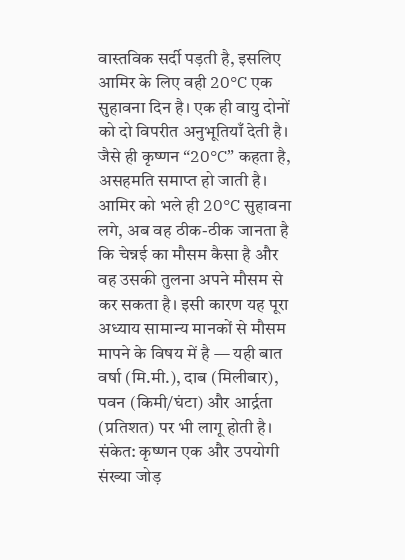वास्तविक सर्दी पड़ती है, इसलिए आमिर के लिए वही 20°C एक सुहावना दिन है। एक ही वायु दोनों को दो विपरीत अनुभूतियाँ देती है।
जैसे ही कृष्णन “20°C” कहता है, असहमति समाप्त हो जाती है। आमिर को भले ही 20°C सुहावना लगे, अब वह ठीक-ठीक जानता है कि चेन्नई का मौसम कैसा है और वह उसकी तुलना अपने मौसम से कर सकता है। इसी कारण यह पूरा अध्याय सामान्य मानकों से मौसम मापने के विषय में है — यही बात वर्षा (मि.मी.), दाब (मिलीबार), पवन (किमी/घंटा) और आर्द्रता (प्रतिशत) पर भी लागू होती है।
संकेत: कृष्णन एक और उपयोगी संख्या जोड़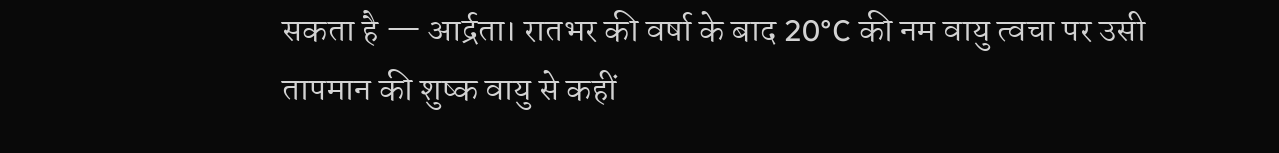सकता है — आर्द्रता। रातभर की वर्षा के बाद 20°C की नम वायु त्वचा पर उसी तापमान की शुष्क वायु से कहीं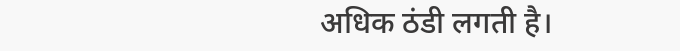अधिक ठंडी लगती है।